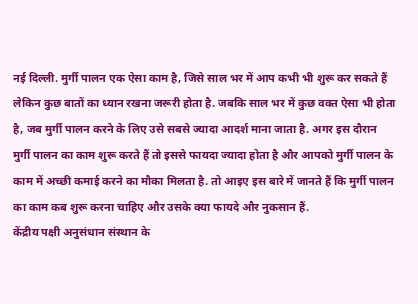नई दिल्ली. मुर्गी पालन एक ऐसा काम है, जिसे साल भर में आप कभी भी शुरू कर सकते हैं लेकिन कुछ बातों का ध्यान रखना जरूरी होता है. जबकि साल भर में कुछ वक्त ऐसा भी होता है, जब मुर्गी पालन करने के लिए उसे सबसे ज्यादा आदर्श माना जाता है. अगर इस दौरान मुर्गी पालन का काम शुरू करते हैं तो इससे फायदा ज्यादा होता है और आपको मुर्गी पालन के काम में अच्छी कमाई करने का मौका मिलता है. तो आइए इस बारे में जानते हैं कि मुर्गी पालन का काम कब शुरू करना चाहिए और उसके क्या फायदे और नुकसान हैं.
केंद्रीय पक्षी अनुसंधान संस्थान के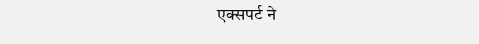एक्सपर्ट ने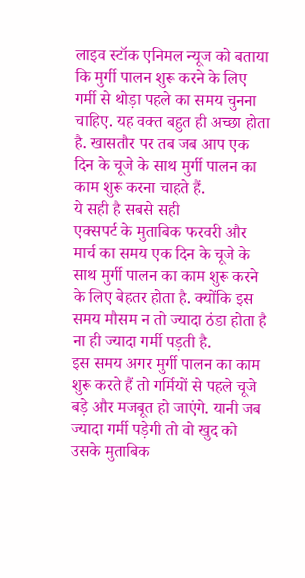लाइव स्टॉक एनिमल न्यूज को बताया कि मुर्गी पालन शुरू करने के लिए गर्मी से थोड़ा पहले का समय चुनना चाहिए. यह वक्त बहुत ही अच्छा होता है. खासतौर पर तब जब आप एक दिन के चूजे के साथ मुर्गी पालन का काम शुरू करना चाहते हैं.
ये सही है सबसे सही
एक्सपर्ट के मुताबिक फरवरी और मार्च का समय एक दिन के चूजे के साथ मुर्गी पालन का काम शुरू करने के लिए बेहतर होता है. क्योंकि इस समय मौसम न तो ज्यादा ठंडा होता है ना ही ज्यादा गर्मी पड़ती है.
इस समय अगर मुर्गी पालन का काम शुरू करते हैं तो गर्मियों से पहले चूजे बड़े और मजबूत हो जाएंगे. यानी जब ज्यादा गर्मी पड़ेगी तो वो खुद को उसके मुताबिक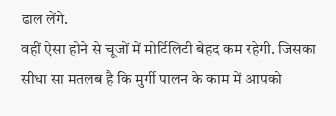ढाल लेंगे.
वहीं ऐसा होने से चूजों में मोर्टिलिटी बेहद कम रहेगी. जिसका सीधा सा मतलब है कि मुर्गी पालन के काम में आपको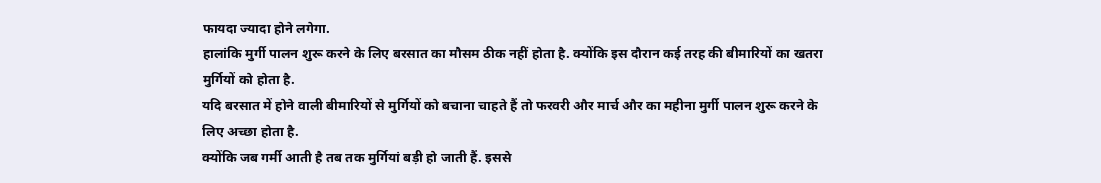फायदा ज्यादा होने लगेगा.
हालांकि मुर्गी पालन शुरू करने के लिए बरसात का मौसम ठीक नहीं होता है. क्योंकि इस दौरान कई तरह की बीमारियों का खतरा मुर्गियों को होता है.
यदि बरसात में होने वाली बीमारियों से मुर्गियों को बचाना चाहते हैं तो फरवरी और मार्च और का महीना मुर्गी पालन शुरू करने के लिए अच्छा होता है.
क्योंकि जब गर्मी आती है तब तक मुर्गियां बड़ी हो जाती हैं. इससे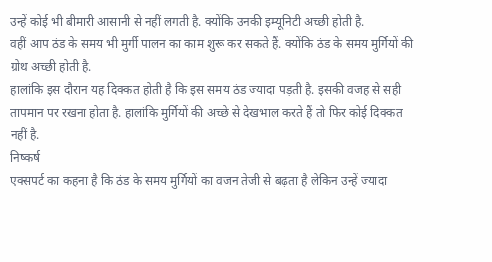उन्हें कोई भी बीमारी आसानी से नहीं लगती है. क्योंकि उनकी इम्यूनिटी अच्छी होती है.
वहीं आप ठंड के समय भी मुर्गी पालन का काम शुरू कर सकते हैं. क्योंकि ठंड के समय मुर्गियों की ग्रोथ अच्छी होती है.
हालांकि इस दौरान यह दिक्कत होती है कि इस समय ठंड ज्यादा पड़ती है. इसकी वजह से सही तापमान पर रखना होता है. हालांकि मुर्गियों की अच्छे से देखभाल करते हैं तो फिर कोई दिक्कत नहीं है.
निष्कर्ष
एक्सपर्ट का कहना है कि ठंड के समय मुर्गियों का वजन तेजी से बढ़ता है लेकिन उन्हें ज्यादा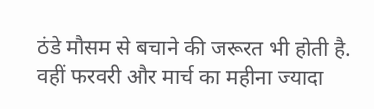ठंडे मौसम से बचाने की जरूरत भी होती है. वहीं फरवरी और मार्च का महीना ज्यादा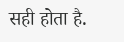सही होता है.